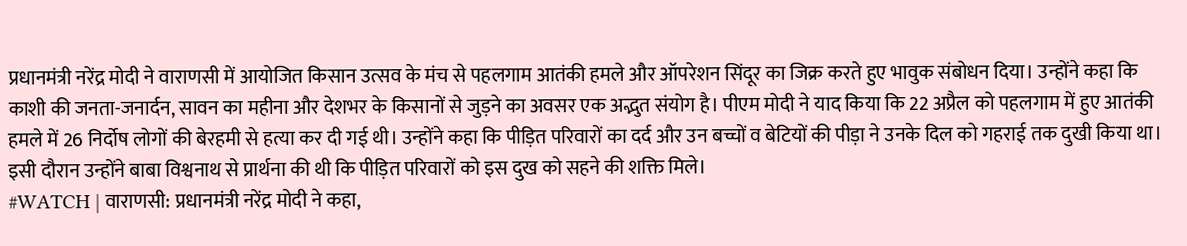प्रधानमंत्री नरेंद्र मोदी ने वाराणसी में आयोजित किसान उत्सव के मंच से पहलगाम आतंकी हमले और ऑपरेशन सिंदूर का जिक्र करते हुए भावुक संबोधन दिया। उन्होंने कहा कि काशी की जनता-जनार्दन, सावन का महीना और देशभर के किसानों से जुड़ने का अवसर एक अद्भुत संयोग है। पीएम मोदी ने याद किया कि 22 अप्रैल को पहलगाम में हुए आतंकी हमले में 26 निर्दोष लोगों की बेरहमी से हत्या कर दी गई थी। उन्होंने कहा कि पीड़ित परिवारों का दर्द और उन बच्चों व बेटियों की पीड़ा ने उनके दिल को गहराई तक दुखी किया था। इसी दौरान उन्होंने बाबा विश्वनाथ से प्रार्थना की थी कि पीड़ित परिवारों को इस दुख को सहने की शक्ति मिले।
#WATCH | वाराणसी: प्रधानमंत्री नरेंद्र मोदी ने कहा,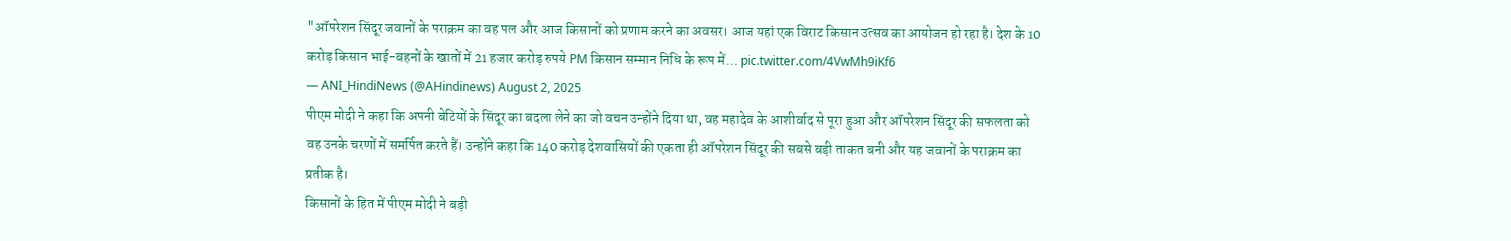"ऑपरेशन सिंदूर जवानों के पराक्रम का वह पल और आज किसानों को प्रणाम करने का अवसर। आज यहां एक विराट किसान उत्सव का आयोजन हो रहा है। देश के 10 करोड़ किसान भाई-बहनों के खातों में 21 हजार करोड़ रुपये PM किसान सम्मान निधि के रूप में… pic.twitter.com/4VwMh9iKf6
— ANI_HindiNews (@AHindinews) August 2, 2025
पीएम मोदी ने कहा कि अपनी बेटियों के सिंदूर का बदला लेने का जो वचन उन्होंने दिया था, वह महादेव के आशीर्वाद से पूरा हुआ और ऑपरेशन सिंदूर की सफलता को वह उनके चरणों में समर्पित करते हैं। उन्होंने कहा कि 140 करोड़ देशवासियों की एकता ही ऑपरेशन सिंदूर की सबसे बड़ी ताकत बनी और यह जवानों के पराक्रम का प्रतीक है।
किसानों के हित में पीएम मोदी ने बड़ी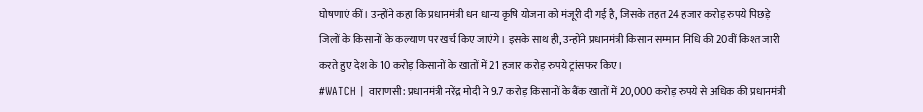घोषणाएं कीं। उन्होंने कहा कि प्रधानमंत्री धन धान्य कृषि योजना को मंजूरी दी गई है, जिसके तहत 24 हजार करोड़ रुपये पिछड़े जिलों के किसानों के कल्याण पर खर्च किए जाएंगे। इसके साथ ही, उन्होंने प्रधानमंत्री किसान सम्मान निधि की 20वीं किश्त जारी करते हुए देश के 10 करोड़ किसानों के खातों में 21 हजार करोड़ रुपये ट्रांसफर किए।
#WATCH | वाराणसी: प्रधानमंत्री नरेंद्र मोदी ने 9.7 करोड़ किसानों के बैंक खातों में 20,000 करोड़ रुपये से अधिक की प्रधानमंत्री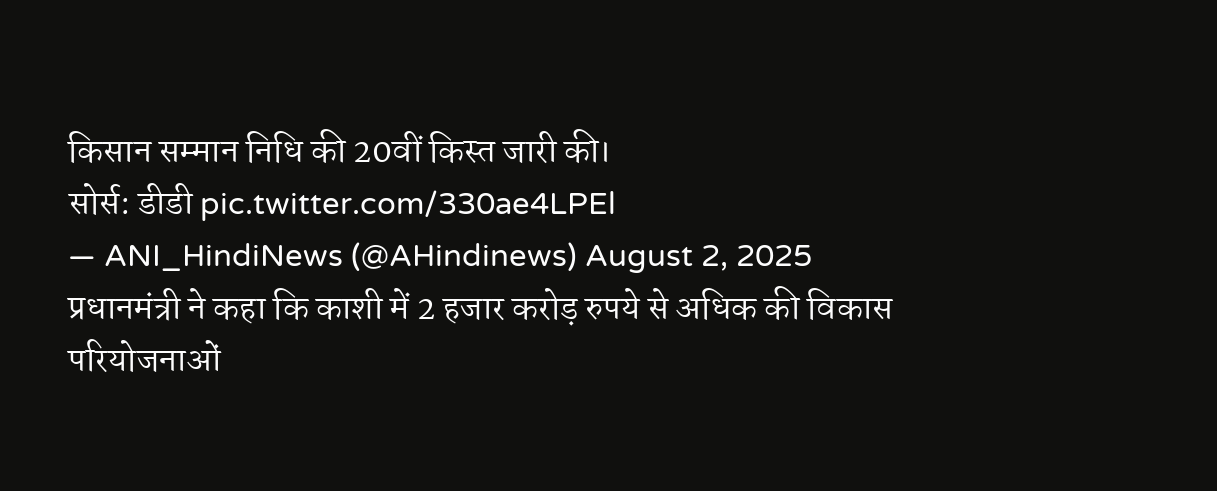किसान सम्मान निधि की 20वीं किस्त जारी की।
सोर्स: डीडी pic.twitter.com/330ae4LPEl
— ANI_HindiNews (@AHindinews) August 2, 2025
प्रधानमंत्री ने कहा कि काशी में 2 हजार करोड़ रुपये से अधिक की विकास परियोजनाओं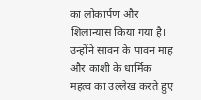का लोकार्पण और शिलान्यास किया गया है। उन्होंने सावन के पावन माह और काशी के धार्मिक महत्व का उल्लेख करते हुए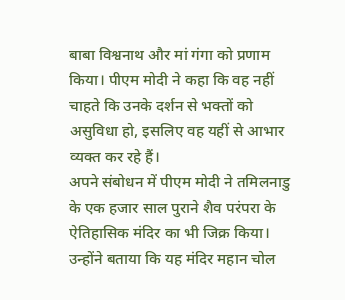बाबा विश्वनाथ और मां गंगा को प्रणाम किया। पीएम मोदी ने कहा कि वह नहीं चाहते कि उनके दर्शन से भक्तों को असुविधा हो, इसलिए वह यहीं से आभार व्यक्त कर रहे हैं।
अपने संबोधन में पीएम मोदी ने तमिलनाडु के एक हजार साल पुराने शैव परंपरा के ऐतिहासिक मंदिर का भी जिक्र किया। उन्होंने बताया कि यह मंदिर महान चोल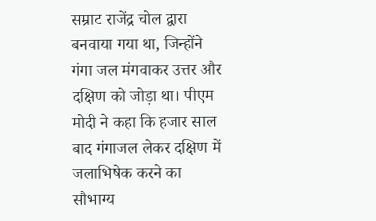सम्राट राजेंद्र चोल द्वारा बनवाया गया था, जिन्होंने गंगा जल मंगवाकर उत्तर और दक्षिण को जोड़ा था। पीएम मोदी ने कहा कि हजार साल बाद गंगाजल लेकर दक्षिण में जलाभिषेक करने का सौभाग्य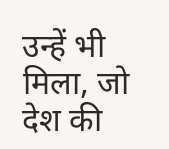उन्हें भी मिला, जो देश की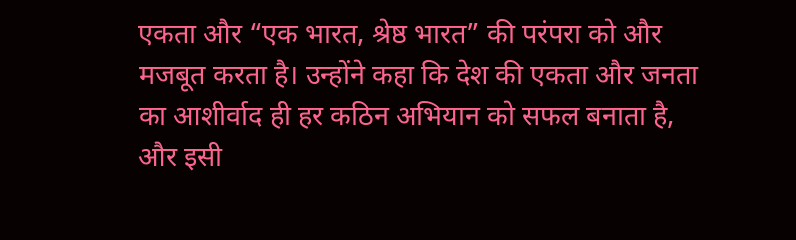एकता और “एक भारत, श्रेष्ठ भारत” की परंपरा को और मजबूत करता है। उन्होंने कहा कि देश की एकता और जनता का आशीर्वाद ही हर कठिन अभियान को सफल बनाता है, और इसी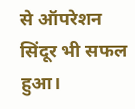से ऑपरेशन सिंदूर भी सफल हुआ।